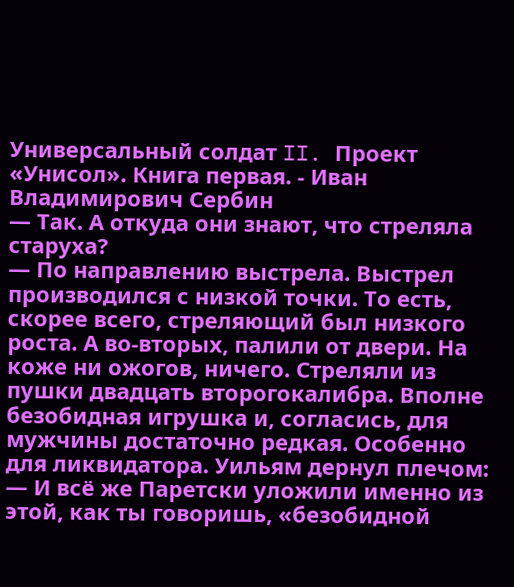Универсальный солдат II. Проект «Унисол». Книга первая. - Иван Владимирович Сербин
— Так. А откуда они знают, что стреляла старуха?
— По направлению выстрела. Выстрел производился с низкой точки. То есть, скорее всего, стреляющий был низкого роста. А во-вторых, палили от двери. На коже ни ожогов, ничего. Стреляли из пушки двадцать второгокалибра. Вполне безобидная игрушка и, согласись, для мужчины достаточно редкая. Особенно для ликвидатора. Уильям дернул плечом:
— И всё же Паретски уложили именно из этой, как ты говоришь, «безобидной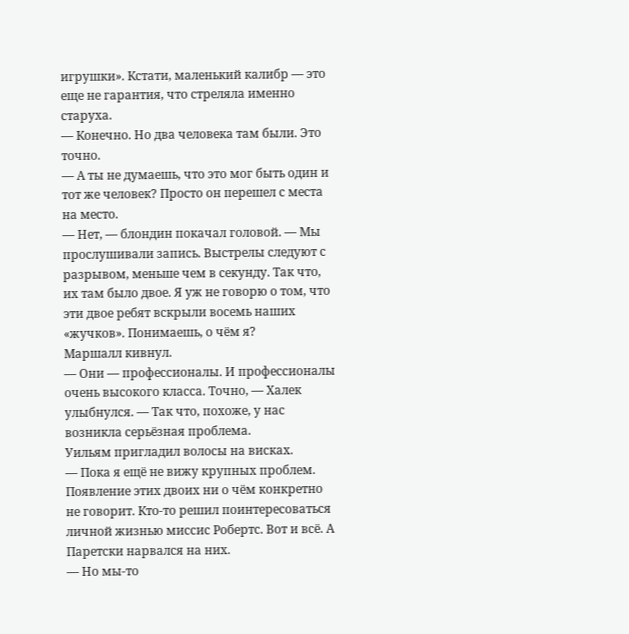игрушки». Кстати, маленький калибр — это еще не гарантия, что стреляла именно старуха.
— Конечно. Но два человека там были. Это точно.
— А ты не думаешь, что это мог быть один и тот же человек? Просто он перешел с места на место.
— Нет, — блондин покачал головой. — Мы прослушивали запись. Выстрелы следуют с разрывом, меньше чем в секунду. Так что, их там было двое. Я уж не говорю о том, что эти двое ребят вскрыли восемь наших «жучков». Понимаешь, о чём я?
Маршалл кивнул.
— Они — профессионалы. И профессионалы очень высокого класса. Точно, — Халек улыбнулся. — Так что, похоже, у нас возникла серьёзная проблема.
Уильям пригладил волосы на висках.
— Пока я ещё не вижу крупных проблем. Появление этих двоих ни о чём конкретно не говорит. Кто-то решил поинтересоваться личной жизнью миссис Робертс. Вот и всё. А Паретски нарвался на них.
— Но мы-то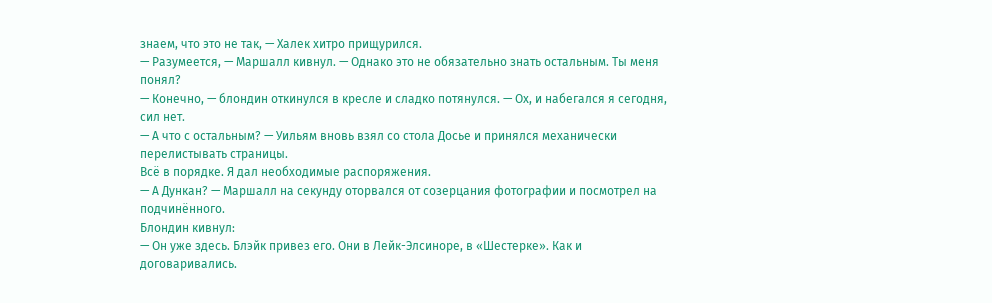знаем, что это не так, — Халек хитро прищурился.
— Разумеется, — Маршалл кивнул. — Однако это не обязательно знать остальным. Ты меня понял?
— Конечно, — блондин откинулся в кресле и сладко потянулся. — Ох, и набегался я сегодня, сил нет.
— А что с остальным? — Уильям вновь взял со стола Досье и принялся механически перелистывать страницы.
Всё в порядке. Я дал необходимые распоряжения.
— А Дункан? — Маршалл на секунду оторвался от созерцания фотографии и посмотрел на подчинённого.
Блондин кивнул:
— Он уже здесь. Блэйк привез его. Они в Лейк-Элсиноре, в «Шестерке». Как и договаривались.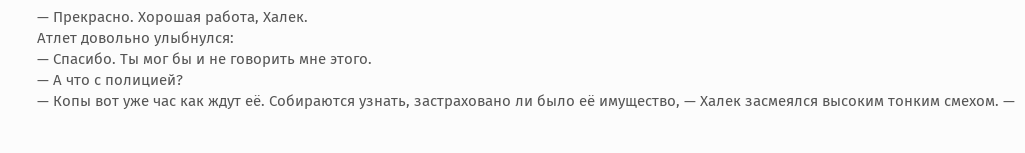— Прекрасно. Хорошая работа, Халек.
Атлет довольно улыбнулся:
— Спасибо. Ты мог бы и не говорить мне этого.
— А что с полицией?
— Копы вот уже час как ждут её. Собираются узнать, застраховано ли было её имущество, — Халек засмеялся высоким тонким смехом. —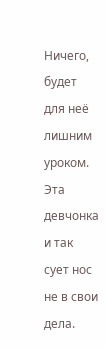Ничего, будет для неё лишним уроком. Эта девчонка и так сует нос не в свои дела.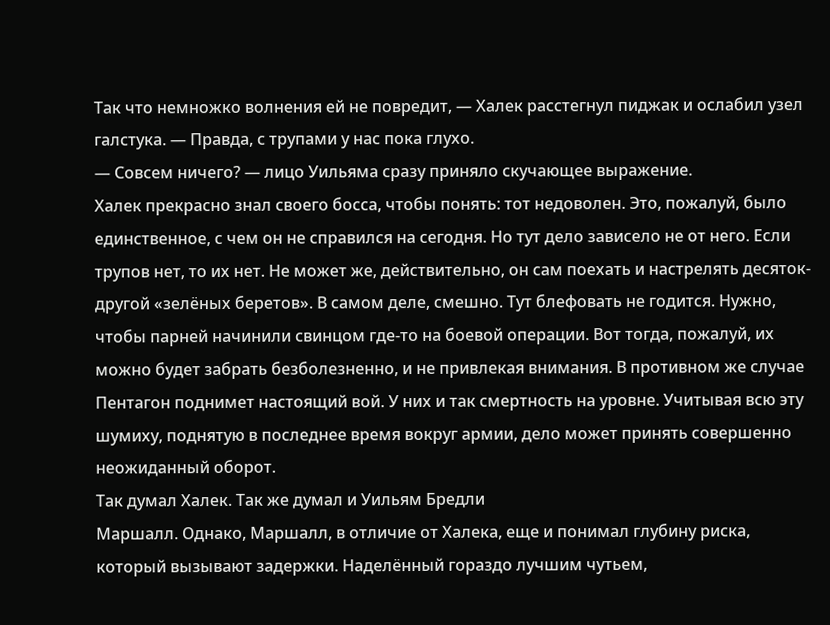Так что немножко волнения ей не повредит, — Халек расстегнул пиджак и ослабил узел галстука. — Правда, с трупами у нас пока глухо.
— Совсем ничего? — лицо Уильяма сразу приняло скучающее выражение.
Халек прекрасно знал своего босса, чтобы понять: тот недоволен. Это, пожалуй, было единственное, с чем он не справился на сегодня. Но тут дело зависело не от него. Если трупов нет, то их нет. Не может же, действительно, он сам поехать и настрелять десяток-другой «зелёных беретов». В самом деле, смешно. Тут блефовать не годится. Нужно, чтобы парней начинили свинцом где-то на боевой операции. Вот тогда, пожалуй, их можно будет забрать безболезненно, и не привлекая внимания. В противном же случае Пентагон поднимет настоящий вой. У них и так смертность на уровне. Учитывая всю эту шумиху, поднятую в последнее время вокруг армии, дело может принять совершенно неожиданный оборот.
Так думал Халек. Так же думал и Уильям Бредли
Маршалл. Однако, Маршалл, в отличие от Халека, еще и понимал глубину риска, который вызывают задержки. Наделённый гораздо лучшим чутьем,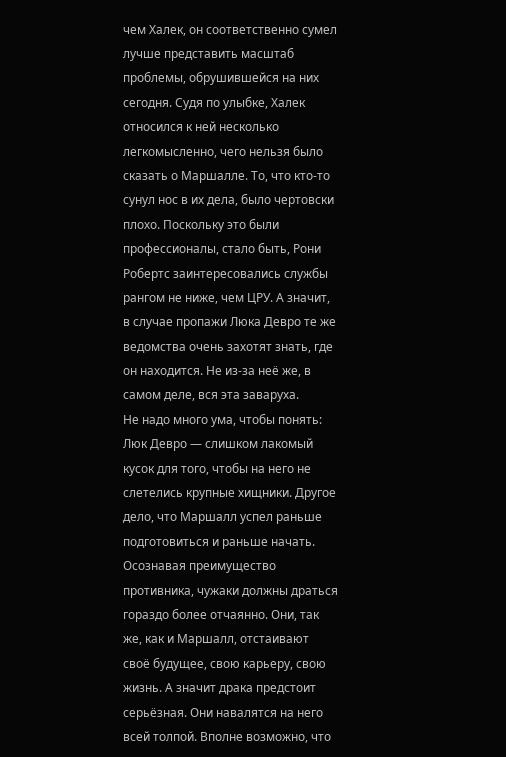чем Халек, он соответственно сумел лучше представить масштаб проблемы, обрушившейся на них сегодня. Судя по улыбке, Халек относился к ней несколько легкомысленно, чего нельзя было сказать о Маршалле. То, что кто-то сунул нос в их дела, было чертовски плохо. Поскольку это были профессионалы, стало быть, Рони Робертс заинтересовались службы рангом не ниже, чем ЦРУ. А значит, в случае пропажи Люка Девро те же ведомства очень захотят знать, где он находится. Не из-за неё же, в самом деле, вся эта заваруха.
Не надо много ума, чтобы понять: Люк Девро — слишком лакомый кусок для того, чтобы на него не слетелись крупные хищники. Другое дело, что Маршалл успел раньше подготовиться и раньше начать. Осознавая преимущество противника, чужаки должны драться гораздо более отчаянно. Они, так же, как и Маршалл, отстаивают своё будущее, свою карьеру, свою жизнь. А значит драка предстоит серьёзная. Они навалятся на него всей толпой. Вполне возможно, что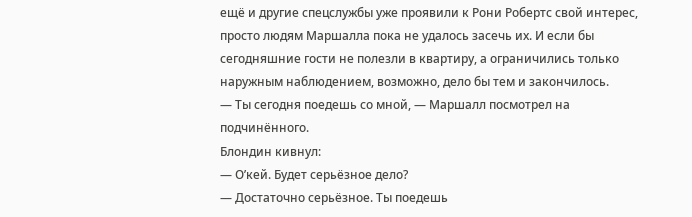ещё и другие спецслужбы уже проявили к Рони Робертс свой интерес, просто людям Маршалла пока не удалось засечь их. И если бы сегодняшние гости не полезли в квартиру, а ограничились только наружным наблюдением, возможно, дело бы тем и закончилось.
— Ты сегодня поедешь со мной, — Маршалл посмотрел на подчинённого.
Блондин кивнул:
— О’кей. Будет серьёзное дело?
— Достаточно серьёзное. Ты поедешь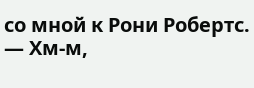со мной к Рони Робертс.
— Хм-м,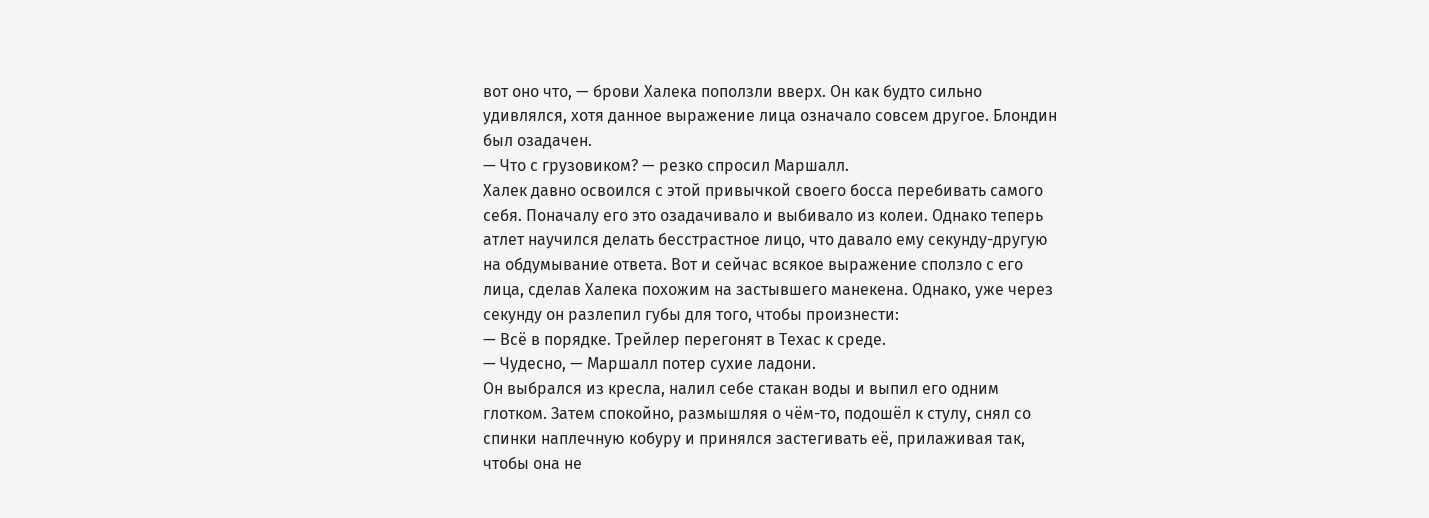вот оно что, — брови Халека поползли вверх. Он как будто сильно удивлялся, хотя данное выражение лица означало совсем другое. Блондин был озадачен.
— Что с грузовиком? — резко спросил Маршалл.
Халек давно освоился с этой привычкой своего босса перебивать самого себя. Поначалу его это озадачивало и выбивало из колеи. Однако теперь атлет научился делать бесстрастное лицо, что давало ему секунду-другую на обдумывание ответа. Вот и сейчас всякое выражение сползло с его лица, сделав Халека похожим на застывшего манекена. Однако, уже через секунду он разлепил губы для того, чтобы произнести:
— Всё в порядке. Трейлер перегонят в Техас к среде.
— Чудесно, — Маршалл потер сухие ладони.
Он выбрался из кресла, налил себе стакан воды и выпил его одним глотком. Затем спокойно, размышляя о чём-то, подошёл к стулу, снял со спинки наплечную кобуру и принялся застегивать её, прилаживая так, чтобы она не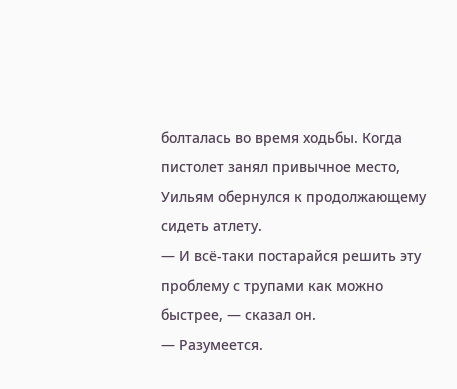болталась во время ходьбы. Когда пистолет занял привычное место, Уильям обернулся к продолжающему сидеть атлету.
— И всё-таки постарайся решить эту проблему с трупами как можно быстрее, — сказал он.
— Разумеется.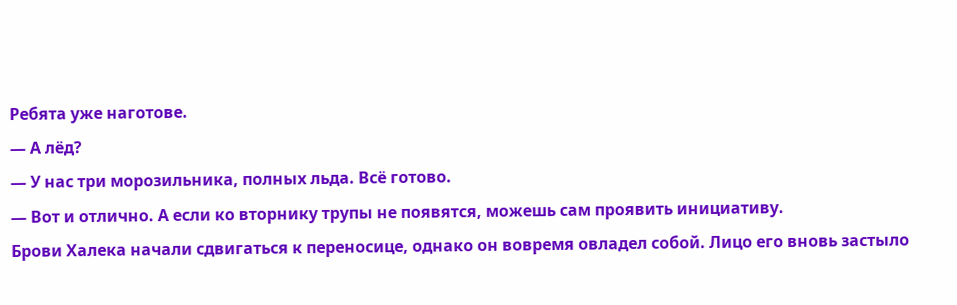Ребята уже наготове.
— А лёд?
— У нас три морозильника, полных льда. Всё готово.
— Вот и отлично. А если ко вторнику трупы не появятся, можешь сам проявить инициативу.
Брови Халека начали сдвигаться к переносице, однако он вовремя овладел собой. Лицо его вновь застыло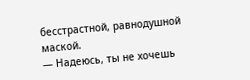бесстрастной, равнодушной маской.
— Надеюсь, ты не хочешь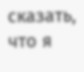сказать, что я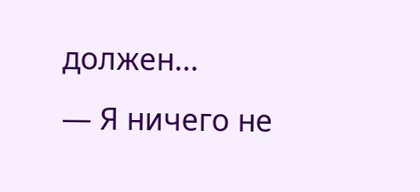должен...
— Я ничего не